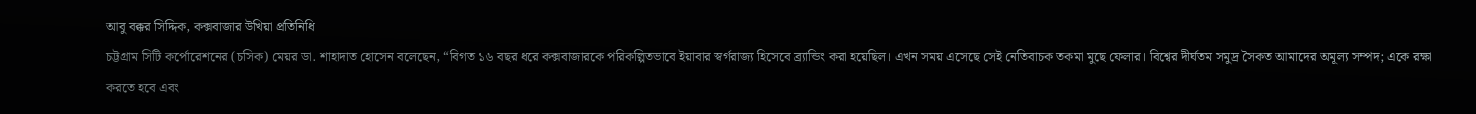আবু বক্কর সিদ্দিক, কক্সবাজার উখিয়া প্রতিনিধি
চট্টগ্রাম সিটি কর্পোরেশনের (চসিক) মেয়র ডা. শাহাদাত হোসেন বলেছেন, “বিগত ১৬ বছর ধরে কক্সবাজারকে পরিকল্পিতভাবে ইয়াবার স্বর্গরাজ্য হিসেবে ব্র্যান্ডিং করা হয়েছিল। এখন সময় এসেছে সেই নেতিবাচক তকমা মুছে ফেলার। বিশ্বের দীর্ঘতম সমুদ্র সৈকত আমাদের অমূল্য সম্পদ; একে রক্ষা করতে হবে এবং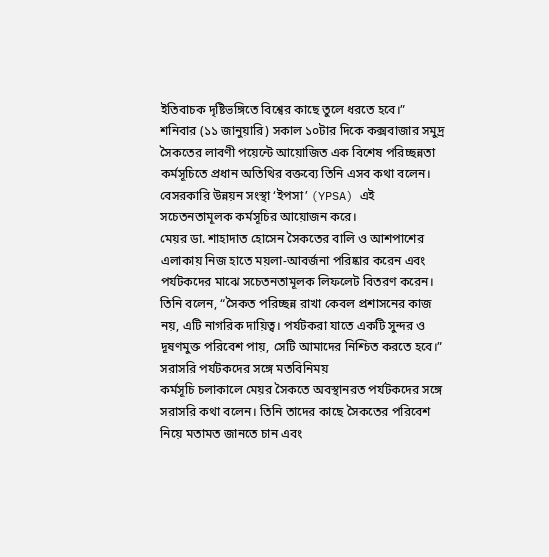ইতিবাচক দৃষ্টিভঙ্গিতে বিশ্বের কাছে তুলে ধরতে হবে।”
শনিবার (১১ জানুয়ারি) সকাল ১০টার দিকে কক্সবাজার সমুদ্র সৈকতের লাবণী পয়েন্টে আয়োজিত এক বিশেষ পরিচ্ছন্নতা কর্মসূচিতে প্রধান অতিথির বক্তব্যে তিনি এসব কথা বলেন। বেসরকারি উন্নয়ন সংস্থা ‘ইপসা’ (YPSA) এই সচেতনতামূলক কর্মসূচির আয়োজন করে।
মেয়র ডা. শাহাদাত হোসেন সৈকতের বালি ও আশপাশের এলাকায় নিজ হাতে ময়লা-আবর্জনা পরিষ্কার করেন এবং পর্যটকদের মাঝে সচেতনতামূলক লিফলেট বিতরণ করেন। তিনি বলেন, “সৈকত পরিচ্ছন্ন রাখা কেবল প্রশাসনের কাজ নয়, এটি নাগরিক দায়িত্ব। পর্যটকরা যাতে একটি সুন্দর ও দূষণমুক্ত পরিবেশ পায়, সেটি আমাদের নিশ্চিত করতে হবে।”
সরাসরি পর্যটকদের সঙ্গে মতবিনিময়
কর্মসূচি চলাকালে মেয়র সৈকতে অবস্থানরত পর্যটকদের সঙ্গে সরাসরি কথা বলেন। তিনি তাদের কাছে সৈকতের পরিবেশ নিয়ে মতামত জানতে চান এবং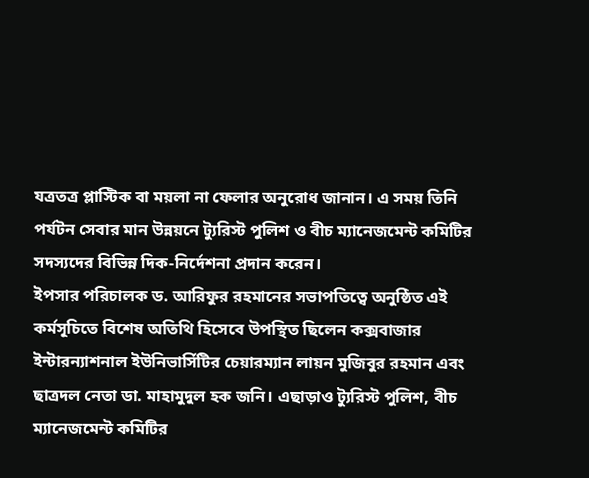যত্রতত্র প্লাস্টিক বা ময়লা না ফেলার অনুরোধ জানান। এ সময় তিনি পর্যটন সেবার মান উন্নয়নে ট্যুরিস্ট পুলিশ ও বীচ ম্যানেজমেন্ট কমিটির সদস্যদের বিভিন্ন দিক-নির্দেশনা প্রদান করেন।
ইপসার পরিচালক ড. আরিফুর রহমানের সভাপতিত্বে অনুষ্ঠিত এই কর্মসূচিতে বিশেষ অতিথি হিসেবে উপস্থিত ছিলেন কক্সবাজার ইন্টারন্যাশনাল ইউনিভার্সিটির চেয়ারম্যান লায়ন মুজিবুর রহমান এবং ছাত্রদল নেতা ডা. মাহামুদুল হক জনি। এছাড়াও ট্যুরিস্ট পুলিশ, বীচ ম্যানেজমেন্ট কমিটির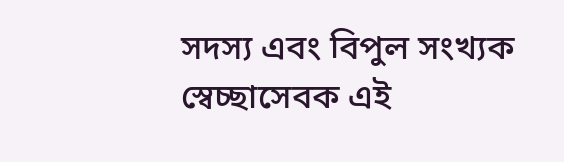সদস্য এবং বিপুল সংখ্যক স্বেচ্ছাসেবক এই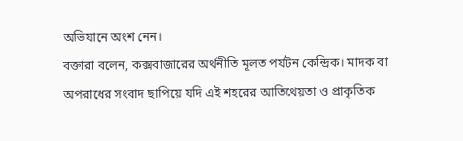অভিযানে অংশ নেন।
বক্তারা বলেন, কক্সবাজারের অর্থনীতি মূলত পর্যটন কেন্দ্রিক। মাদক বা অপরাধের সংবাদ ছাপিয়ে যদি এই শহরের আতিথেয়তা ও প্রাকৃতিক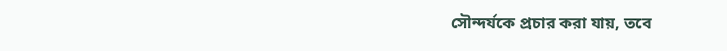সৌন্দর্যকে প্রচার করা যায়, তবে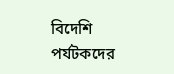বিদেশি পর্যটকদের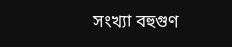সংখ্যা বহুগুণ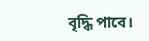বৃদ্ধি পাবে।